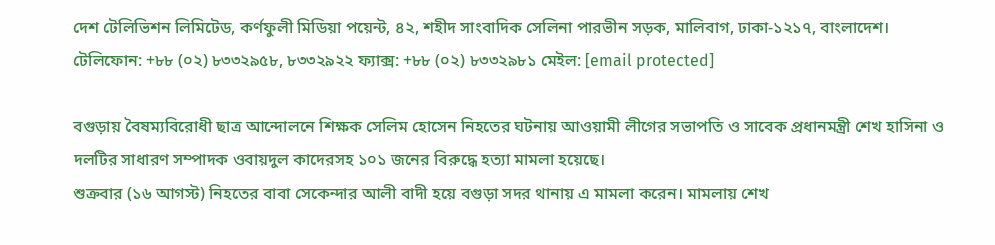দেশ টেলিভিশন লিমিটেড, কর্ণফুলী মিডিয়া পয়েন্ট, ৪২, শহীদ সাংবাদিক সেলিনা পারভীন সড়ক, মালিবাগ, ঢাকা-১২১৭, বাংলাদেশ।
টেলিফোন: +৮৮ (০২) ৮৩৩২৯৫৮, ৮৩৩২৯২২ ফ্যাক্স: +৮৮ (০২) ৮৩৩২৯৮১ মেইল: [email protected]

বগুড়ায় বৈষম্যবিরোধী ছাত্র আন্দোলনে শিক্ষক সেলিম হোসেন নিহতের ঘটনায় আওয়ামী লীগের সভাপতি ও সাবেক প্রধানমন্ত্রী শেখ হাসিনা ও দলটির সাধারণ সম্পাদক ওবায়দুল কাদেরসহ ১০১ জনের বিরুদ্ধে হত্যা মামলা হয়েছে।
শুক্রবার (১৬ আগস্ট) নিহতের বাবা সেকেন্দার আলী বাদী হয়ে বগুড়া সদর থানায় এ মামলা করেন। মামলায় শেখ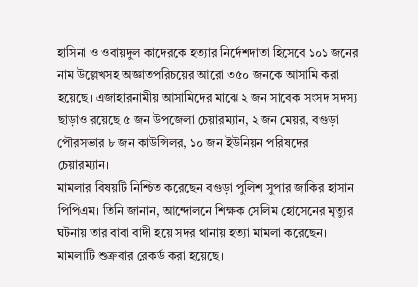হাসিনা ও ওবায়দুল কাদেরকে হত্যার নির্দেশদাতা হিসেবে ১০১ জনের নাম উল্লেখসহ অজ্ঞাতপরিচয়ের আরো ৩৫০ জনকে আসামি করা হয়েছে। এজাহারনামীয় আসামিদের মাঝে ২ জন সাবেক সংসদ সদস্য ছাড়াও রয়েছে ৫ জন উপজেলা চেয়ারম্যান, ২ জন মেয়র, বগুড়া পৌরসভার ৮ জন কাউন্সিলর, ১০ জন ইউনিয়ন পরিষদের চেয়ারম্যান।
মামলার বিষয়টি নিশ্চিত করেছেন বগুড়া পুলিশ সুপার জাকির হাসান পিপিএম। তিনি জানান, আন্দোলনে শিক্ষক সেলিম হোসেনের মৃত্যুর ঘটনায় তার বাবা বাদী হয়ে সদর থানায় হত্যা মামলা করেছেন। মামলাটি শুক্রবার রেকর্ড করা হয়েছে।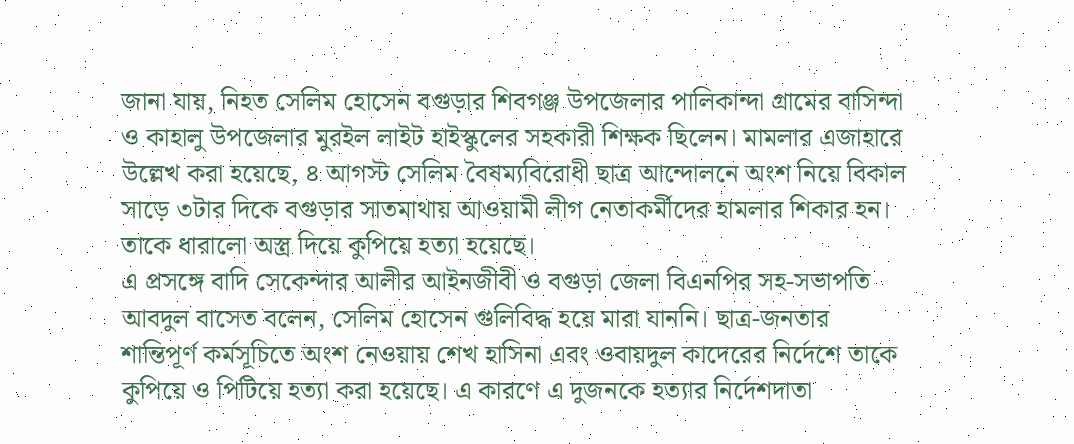জানা যায়, নিহত সেলিম হোসেন বগুড়ার শিবগঞ্জ উপজেলার পালিকান্দা গ্রামের বাসিন্দা ও কাহালু উপজেলার মুরইল লাইট হাইস্কুলের সহকারী শিক্ষক ছিলেন। মামলার এজাহারে উল্লেখ করা হয়েছে, ৪ আগস্ট সেলিম বৈষম্যবিরোধী ছাত্র আন্দোলনে অংশ নিয়ে বিকাল সাড়ে ৩টার দিকে বগুড়ার সাতমাথায় আওয়ামী লীগ নেতাকর্মীদের হামলার শিকার হন। তাকে ধারালো অস্ত্র দিয়ে কুপিয়ে হত্যা হয়েছে।
এ প্রসঙ্গে বাদি সেকেন্দার আলীর আইনজীবী ও বগুড়া জেলা বিএনপির সহ-সভাপতি আবদুল বাসেত বলেন, সেলিম হোসেন গুলিবিদ্ধ হয়ে মারা যাননি। ছাত্র-জনতার শান্তিপূর্ণ কর্মসূচিতে অংশ নেওয়ায় শেখ হাসিনা এবং ওবায়দুল কাদেরের নির্দেশে তাকে কুপিয়ে ও পিটিয়ে হত্যা করা হয়েছে। এ কারণে এ দুজনকে হত্যার নির্দেশদাতা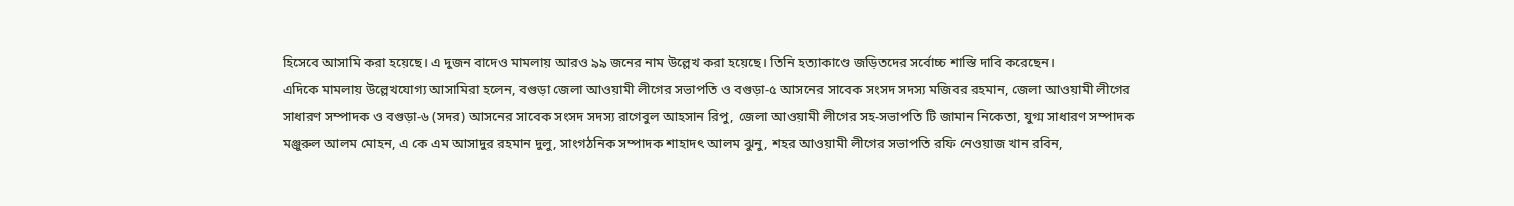হিসেবে আসামি করা হয়েছে। এ দুজন বাদেও মামলায় আরও ৯৯ জনের নাম উল্লেখ করা হয়েছে। তিনি হত্যাকাণ্ডে জড়িতদের সর্বোচ্চ শাস্তি দাবি করেছেন।
এদিকে মামলায় উল্লেখযোগ্য আসামিরা হলেন, বগুড়া জেলা আওয়ামী লীগের সভাপতি ও বগুড়া-৫ আসনের সাবেক সংসদ সদস্য মজিবর রহমান, জেলা আওয়ামী লীগের সাধারণ সম্পাদক ও বগুড়া-৬ (সদর) আসনের সাবেক সংসদ সদস্য রাগেবুল আহসান রিপু, জেলা আওয়ামী লীগের সহ-সভাপতি টি জামান নিকেতা, যুগ্ম সাধারণ সম্পাদক মঞ্জুরুল আলম মোহন, এ কে এম আসাদুর রহমান দুলু, সাংগঠনিক সম্পাদক শাহাদৎ আলম ঝুনু, শহর আওয়ামী লীগের সভাপতি রফি নেওয়াজ খান রবিন,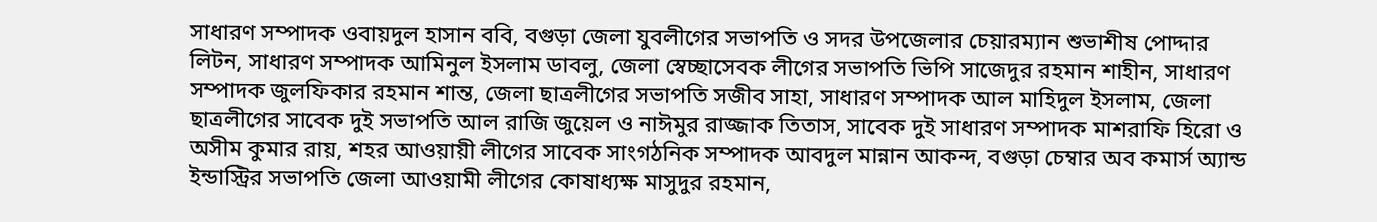সাধারণ সম্পাদক ওবায়দুল হাসান ববি, বগুড়া জেলা যুবলীগের সভাপতি ও সদর উপজেলার চেয়ারম্যান শুভাশীষ পোদ্দার লিটন, সাধারণ সম্পাদক আমিনুল ইসলাম ডাবলু, জেলা স্বেচ্ছাসেবক লীগের সভাপতি ভিপি সাজেদুর রহমান শাহীন, সাধারণ সম্পাদক জুলফিকার রহমান শান্ত, জেলা ছাত্রলীগের সভাপতি সজীব সাহা, সাধারণ সম্পাদক আল মাহিদুল ইসলাম, জেলা ছাত্রলীগের সাবেক দুই সভাপতি আল রাজি জুয়েল ও নাঈমুর রাজ্জাক তিতাস, সাবেক দুই সাধারণ সম্পাদক মাশরাফি হিরো ও অসীম কুমার রায়, শহর আওয়ায়ী লীগের সাবেক সাংগঠনিক সম্পাদক আবদুল মান্নান আকন্দ, বগুড়া চেম্বার অব কমার্স অ্যান্ড ইন্ডাস্ট্রির সভাপতি জেলা আওয়ামী লীগের কোষাধ্যক্ষ মাসুদুর রহমান,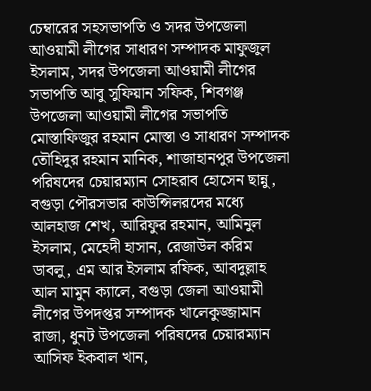চেম্বারের সহসভাপতি ও সদর উপজেলা আওয়ামী লীগের সাধারণ সম্পাদক মাফুজুল ইসলাম, সদর উপজেলা আওয়ামী লীগের সভাপতি আবু সুফিয়ান সফিক, শিবগঞ্জ উপজেলা আওয়ামী লীগের সভাপতি মোস্তাফিজুর রহমান মোস্তা ও সাধারণ সম্পাদক তৌহিদুর রহমান মানিক, শাজাহানপুর উপজেলা পরিষদের চেয়ারম্যান সোহরাব হোসেন ছান্নু, বগুড়া পৌরসভার কাউন্সিলরদের মধ্যে আলহাজ শেখ, আরিফুর রহমান, আমিনুল ইসলাম, মেহেদী হাসান, রেজাউল করিম ডাবলু, এম আর ইসলাম রফিক, আবদুল্লাহ আল মামুন ক্যালে, বগুড়া জেলা আওয়ামী লীগের উপদপ্তর সম্পাদক খালেকুজ্জামান রাজা, ধুনট উপজেলা পরিষদের চেয়ারম্যান আসিফ ইকবাল খান,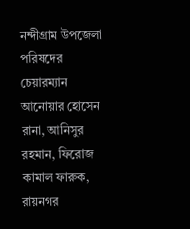নন্দীগ্রাম উপজেলা পরিষদের চেয়ারম্যান আনোয়ার হোসেন রানা, আনিসুর রহমান, ফিরোজ কামাল ফারুক, রায়নগর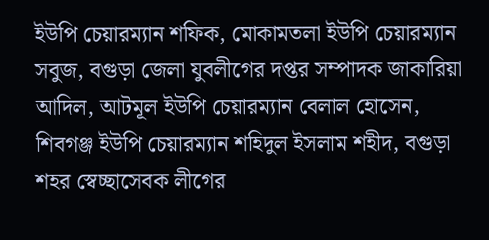ইউপি চেয়ারম্যান শফিক, মোকামতলা ইউপি চেয়ারম্যান সবুজ, বগুড়া জেলা যুবলীগের দপ্তর সম্পাদক জাকারিয়া আদিল, আটমূল ইউপি চেয়ারম্যান বেলাল হোসেন, শিবগঞ্জ ইউপি চেয়ারম্যান শহিদুল ইসলাম শহীদ, বগুড়া শহর স্বেচ্ছাসেবক লীগের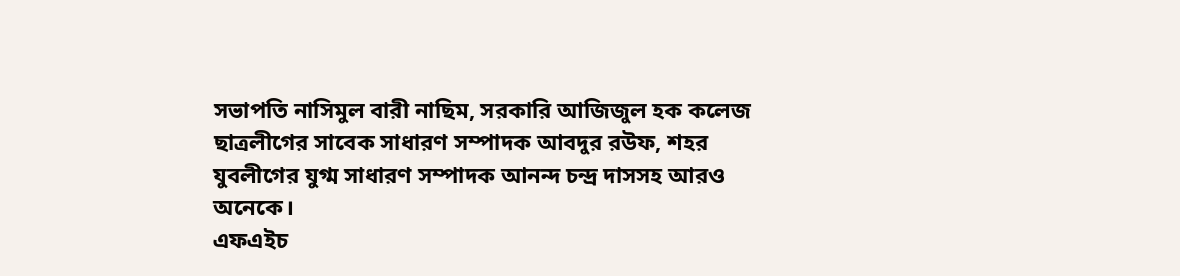সভাপতি নাসিমুল বারী নাছিম, সরকারি আজিজুল হক কলেজ ছাত্রলীগের সাবেক সাধারণ সম্পাদক আবদুর রউফ, শহর যুবলীগের যুগ্ম সাধারণ সম্পাদক আনন্দ চন্দ্র দাসসহ আরও অনেকে।
এফএইচ